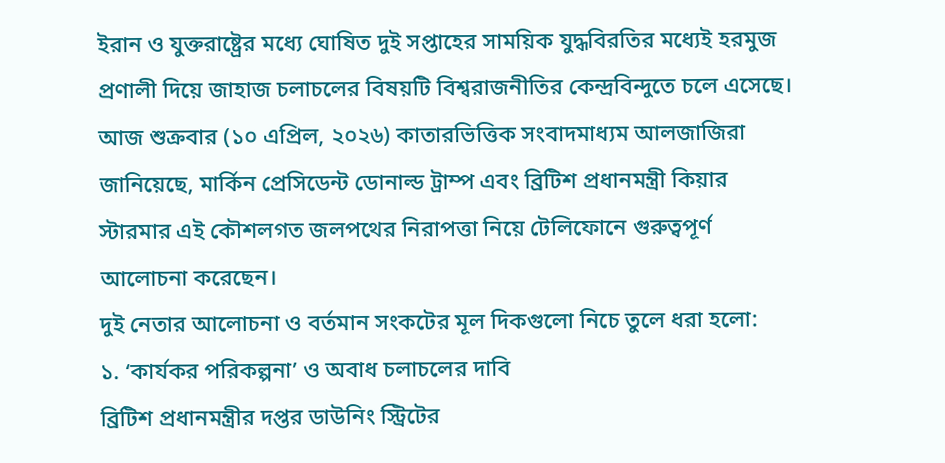ইরান ও যুক্তরাষ্ট্রের মধ্যে ঘোষিত দুই সপ্তাহের সাময়িক যুদ্ধবিরতির মধ্যেই হরমুজ প্রণালী দিয়ে জাহাজ চলাচলের বিষয়টি বিশ্বরাজনীতির কেন্দ্রবিন্দুতে চলে এসেছে। আজ শুক্রবার (১০ এপ্রিল, ২০২৬) কাতারভিত্তিক সংবাদমাধ্যম আলজাজিরা জানিয়েছে, মার্কিন প্রেসিডেন্ট ডোনাল্ড ট্রাম্প এবং ব্রিটিশ প্রধানমন্ত্রী কিয়ার স্টারমার এই কৌশলগত জলপথের নিরাপত্তা নিয়ে টেলিফোনে গুরুত্বপূর্ণ আলোচনা করেছেন।
দুই নেতার আলোচনা ও বর্তমান সংকটের মূল দিকগুলো নিচে তুলে ধরা হলো:
১. ‘কার্যকর পরিকল্পনা’ ও অবাধ চলাচলের দাবি
ব্রিটিশ প্রধানমন্ত্রীর দপ্তর ডাউনিং স্ট্রিটের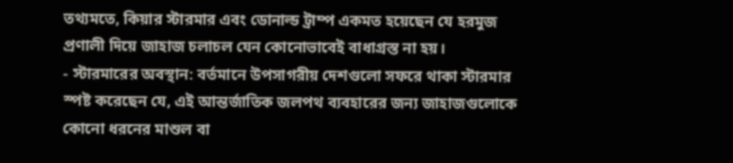তথ্যমতে, কিয়ার স্টারমার এবং ডোনাল্ড ট্রাম্প একমত হয়েছেন যে হরমুজ প্রণালী দিয়ে জাহাজ চলাচল যেন কোনোভাবেই বাধাগ্রস্ত না হয়।
- স্টারমারের অবস্থান: বর্তমানে উপসাগরীয় দেশগুলো সফরে থাকা স্টারমার স্পষ্ট করেছেন যে, এই আন্তর্জাতিক জলপথ ব্যবহারের জন্য জাহাজগুলোকে কোনো ধরনের মাশুল বা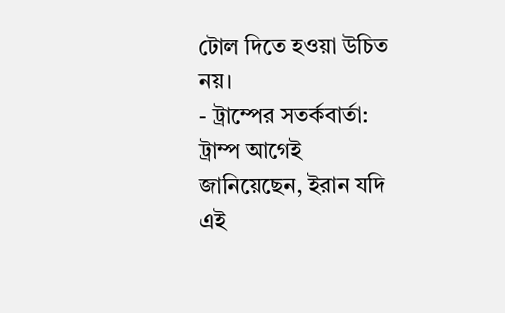টোল দিতে হওয়া উচিত নয়।
- ট্রাম্পের সতর্কবার্তা: ট্রাম্প আগেই জানিয়েছেন, ইরান যদি এই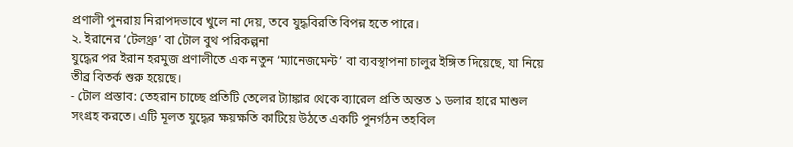প্রণালী পুনরায় নিরাপদভাবে খুলে না দেয়, তবে যুদ্ধবিরতি বিপন্ন হতে পারে।
২. ইরানের ‘টেলথ্রু’ বা টোল বুথ পরিকল্পনা
যুদ্ধের পর ইরান হরমুজ প্রণালীতে এক নতুন ‘ম্যানেজমেন্ট’ বা ব্যবস্থাপনা চালুর ইঙ্গিত দিয়েছে, যা নিয়ে তীব্র বিতর্ক শুরু হয়েছে।
- টোল প্রস্তাব: তেহরান চাচ্ছে প্রতিটি তেলের ট্যাঙ্কার থেকে ব্যারেল প্রতি অন্তত ১ ডলার হারে মাশুল সংগ্রহ করতে। এটি মূলত যুদ্ধের ক্ষয়ক্ষতি কাটিয়ে উঠতে একটি পুনর্গঠন তহবিল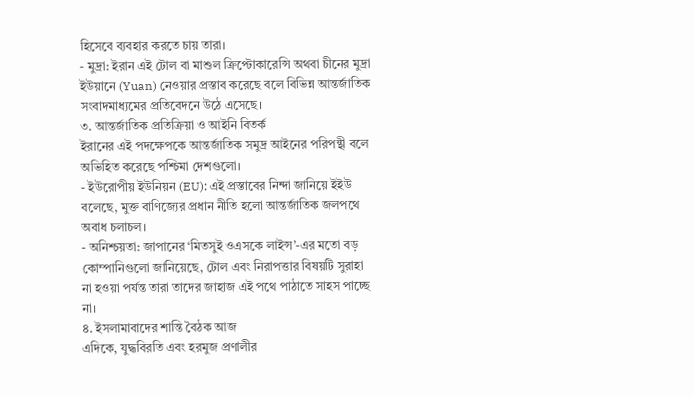হিসেবে ব্যবহার করতে চায় তারা।
- মুদ্রা: ইরান এই টোল বা মাশুল ক্রিপ্টোকারেন্সি অথবা চীনের মুদ্রা ইউয়ানে (Yuan) নেওয়ার প্রস্তাব করেছে বলে বিভিন্ন আন্তর্জাতিক সংবাদমাধ্যমের প্রতিবেদনে উঠে এসেছে।
৩. আন্তর্জাতিক প্রতিক্রিয়া ও আইনি বিতর্ক
ইরানের এই পদক্ষেপকে আন্তর্জাতিক সমুদ্র আইনের পরিপন্থী বলে অভিহিত করেছে পশ্চিমা দেশগুলো।
- ইউরোপীয় ইউনিয়ন (EU): এই প্রস্তাবের নিন্দা জানিয়ে ইইউ বলেছে, মুক্ত বাণিজ্যের প্রধান নীতি হলো আন্তর্জাতিক জলপথে অবাধ চলাচল।
- অনিশ্চয়তা: জাপানের ‘মিতসুই ওএসকে লাইন্স’-এর মতো বড় কোম্পানিগুলো জানিয়েছে, টোল এবং নিরাপত্তার বিষয়টি সুরাহা না হওয়া পর্যন্ত তারা তাদের জাহাজ এই পথে পাঠাতে সাহস পাচ্ছে না।
৪. ইসলামাবাদের শান্তি বৈঠক আজ
এদিকে, যুদ্ধবিরতি এবং হরমুজ প্রণালীর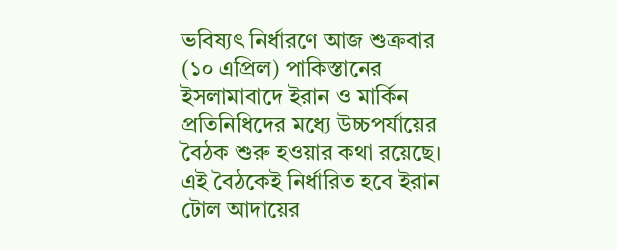ভবিষ্যৎ নির্ধারণে আজ শুক্রবার (১০ এপ্রিল) পাকিস্তানের ইসলামাবাদে ইরান ও মার্কিন প্রতিনিধিদের মধ্যে উচ্চপর্যায়ের বৈঠক শুরু হওয়ার কথা রয়েছে। এই বৈঠকেই নির্ধারিত হবে ইরান টোল আদায়ের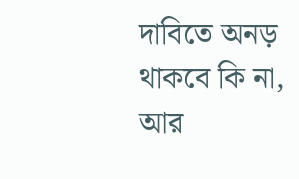দাবিতে অনড় থাকবে কি না, আর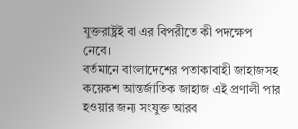যুক্তরাষ্ট্রই বা এর বিপরীতে কী পদক্ষেপ নেবে।
বর্তমানে বাংলাদেশের পতাকাবাহী জাহাজসহ কয়েকশ আন্তর্জাতিক জাহাজ এই প্রণালী পার হওয়ার জন্য সংযুক্ত আরব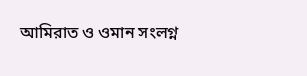আমিরাত ও ওমান সংলগ্ন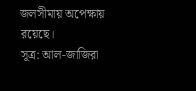জলসীমায় অপেক্ষায় রয়েছে।
সূত্র: আল-জাজিরা